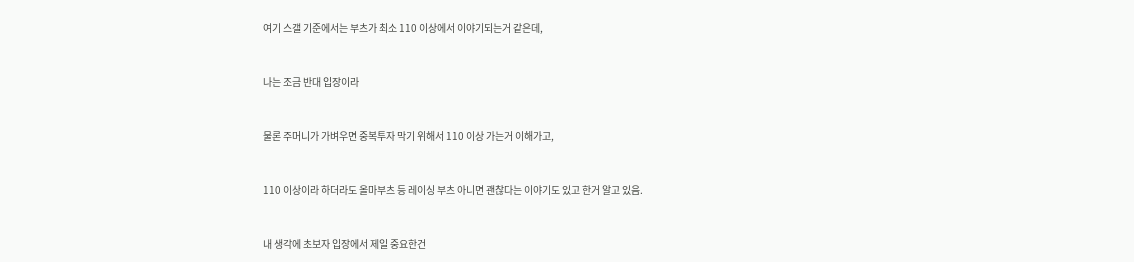여기 스갤 기준에서는 부츠가 최소 110 이상에서 이야기되는거 같은데,


나는 조금 반대 입장이라


물론 주머니가 가벼우면 중복투자 막기 위해서 110 이상 가는거 이해가고,


110 이상이라 하더라도 올마부츠 등 레이싱 부츠 아니면 괜찮다는 이야기도 있고 한거 알고 있음.


내 생각에 초보자 입장에서 제일 중요한건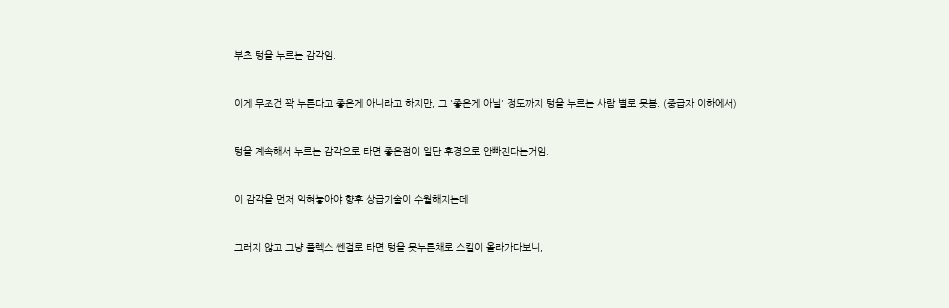부츠 텅을 누르는 감각임.


이게 무조건 꽉 누른다고 좋은게 아니라고 하지만, 그 '좋은게 아닐' 정도까지 텅을 누르는 사람 별로 못봄. (중급자 이하에서)


텅을 계속해서 누르는 감각으로 타면 좋은점이 일단 후경으로 안빠진다는거임.


이 감각을 먼저 익혀놓아야 향후 상급기술이 수월해지는데


그러지 않고 그냥 플렉스 쎈걸로 타면 텅을 못누른채로 스킬이 올라가다보니,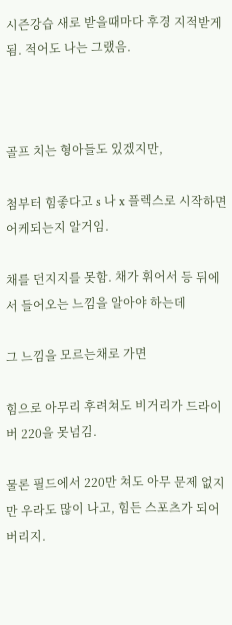시즌강습 새로 받을때마다 후경 지적받게 됨. 적어도 나는 그랬음.



골프 치는 형아들도 있겠지만,

첨부터 힘좋다고 s 나 x 플렉스로 시작하면 어케되는지 알거임.

채를 던지지를 못함. 채가 휘어서 등 뒤에서 들어오는 느낌을 알아야 하는데

그 느낌을 모르는채로 가면

힘으로 아무리 후려쳐도 비거리가 드라이버 220을 못넘김.

물론 필드에서 220만 쳐도 아무 문제 없지만 우라도 많이 나고, 힘든 스포츠가 되어버리지.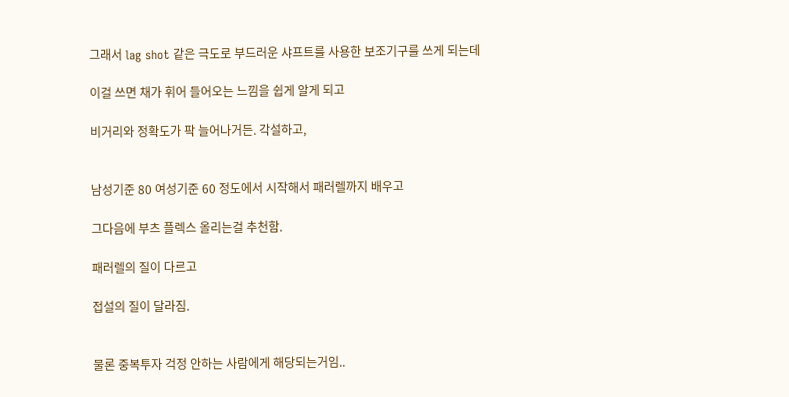그래서 lag shot 같은 극도로 부드러운 샤프트를 사용한 보조기구를 쓰게 되는데

이걸 쓰면 채가 휘어 들어오는 느낌을 쉽게 알게 되고

비거리와 정확도가 팍 늘어나거든. 각설하고,


남성기준 80 여성기준 60 정도에서 시작해서 패러렐까지 배우고

그다음에 부츠 플렉스 올리는걸 추천함.

패러렐의 질이 다르고

접설의 질이 달라짐.


물론 중복투자 걱정 안하는 사람에게 해당되는거임..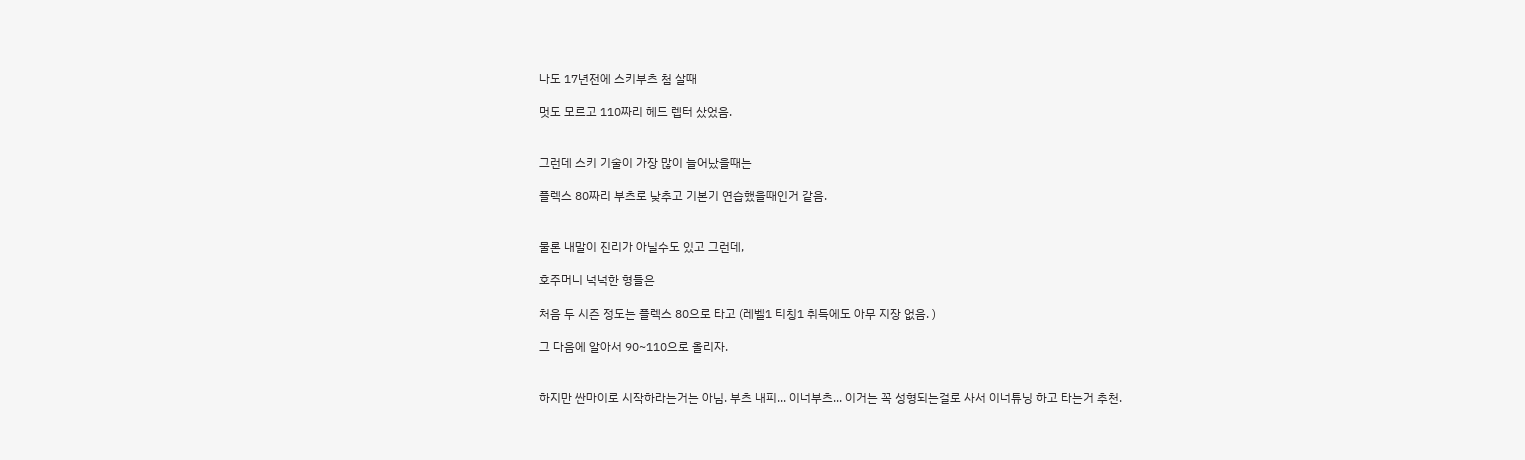나도 17년전에 스키부츠 첨 살때

멋도 모르고 110짜리 헤드 렙터 샀었음.


그런데 스키 기술이 가장 많이 늘어났을때는

플렉스 80짜리 부츠로 낮추고 기본기 연습했을때인거 같음.


물론 내말이 진리가 아닐수도 있고 그런데,

호주머니 넉넉한 형들은

처음 두 시즌 정도는 플렉스 80으로 타고 (레벨1 티칭1 취득에도 아무 지장 없음. )

그 다음에 알아서 90~110으로 올리자.


하지만 싼마이로 시작하라는거는 아님. 부츠 내피... 이너부츠... 이거는 꼭 성형되는걸로 사서 이너튜닝 하고 타는거 추천.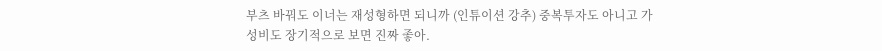부츠 바꿔도 이너는 재성형하면 되니까 (인튜이션 강추) 중복투자도 아니고 가성비도 장기적으로 보면 진짜 좋아.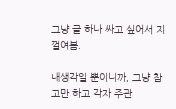그냥 글 하나 싸고 싶어서 지껄여봄.

내생각일 뿐이니까, 그냥 참고만 하고 각자 주관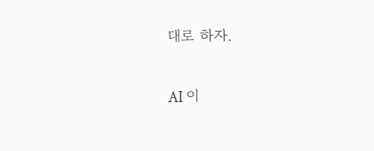대로 하자.

AI 이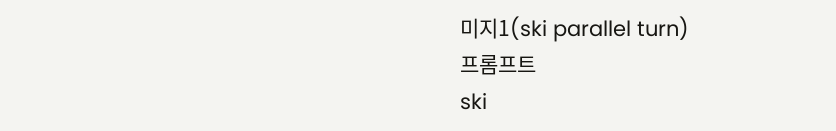미지1(ski parallel turn)
프롬프트
ski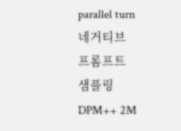parallel turn
네거티브
프롬프트
샘플링
DPM++ 2M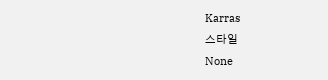Karras
스타일
None